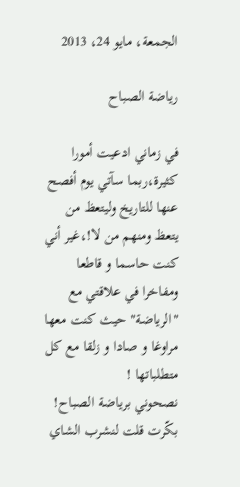الجمعة، مايو 24، 2013

رياضة الصباح

في زماني ادعيت أمورا كثيرة،ربما سآتي يوم أفصح عنها للتاريخ وليتعظ من يتعظ ومنهم من لا!،غير أني كنت حاسما و قاطعا ومفاخرا في علاقتي مع "الرياضة" حيث كنت معها مراوغا و صادا و زلقا مع كل متطلباتها !
نصحوني برياضة الصباح! بكّرت قلت لنشرب الشاي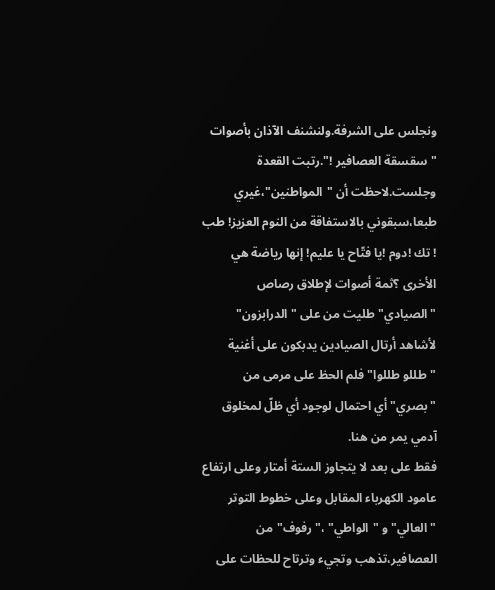ونجلس على الشرفة.ولنشنف الآذان بأصوات " سقسقة العصافير !".رتبت القعدة وجلست.لاحظت أن "المواطنين"،غيري طبعا،سبقوني بالاستفاقة من النوم العزيز! طب ! تك !دوم !يا فتّاح يا عليم! إنها رياضة هي الأخرى ؟ثمة أصوات لإطلاق رصاص "الصيادي" طليت من على "الدرابزون" لأشاهد أرتال الصيادين يدبكون على أغنية "طللو طللوا" فلم الحظ على مرمى من "بصري" أي احتمال لوجود أي ظلّ لمخلوق آدمي يمر من هنا.
فقط على بعد لا يتجاوز الستة أمتار وعلى ارتفاع عامود الكهرباء المقابل وعلى خطوط التوتر "العالي" و "الواطي" ،"رفوف"من العصافير،تذهب وتجيء وترتاح للحظات على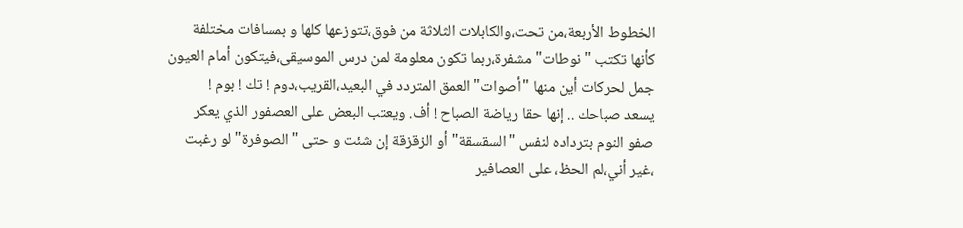الخطوط الأربعة،من تحت،والكابلات الثلاثة من فوق،تتوزعها كلها و بمسافات مختلفة كأنها تكتب "نوطات" مشفرة،ربما تكون معلومة لمن درس الموسيقى،فيتكون أمام العيون جمل لحركات أين منها "أصوات" العمق المتردد في البعيد،القريب،دوم ! تك ! بوم !
يسعد صباحك .. إنها حقا رياضة الصباح ! أف. ويعتب البعض على العصفور الذي يعكر صفو النوم بترداده لنفس "السقسقة" أو الزقزقة إن شئت و حتى "الصوفرة" لو رغبت ،غير أني،لم الحظ، على العصافير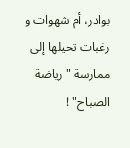بوادر، أم شهوات و رغبات تحيلها إلى ممارسة "رياضة الصباح" !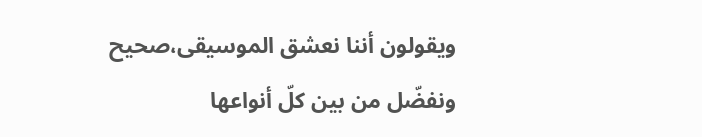ويقولون أننا نعشق الموسيقى،صحيح ونفضّل من بين كلّ أنواعها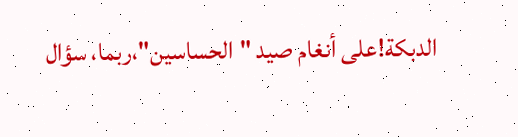الدبكة!على أنغام صيد "الحساسين"،ربما، سؤال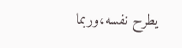يطرح نفسه،وربما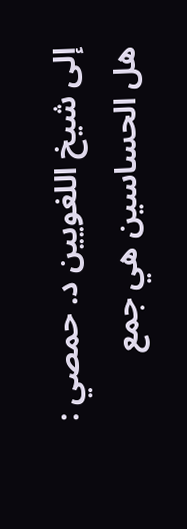إلى شيخ اللغويين د. حمصي : هل الحساسين هي جمع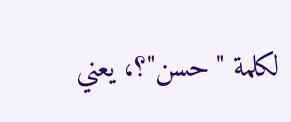لكلمة "حسن"؟، يعني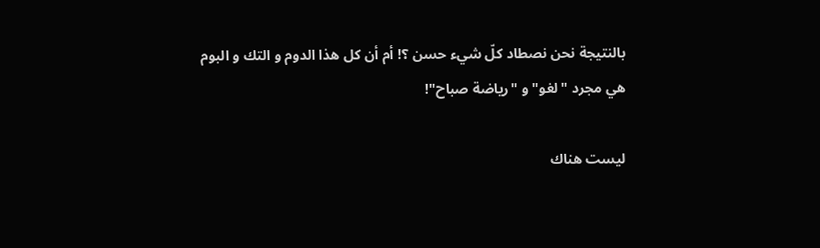بالنتيجة نحن نصطاد كلّ شيء حسن ؟! أم أن كل هذا الدوم و التك و البوم هي مجرد "لغو" و "رياضة صباح"!

ليست هناك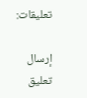تعليقات:

إرسال تعليق